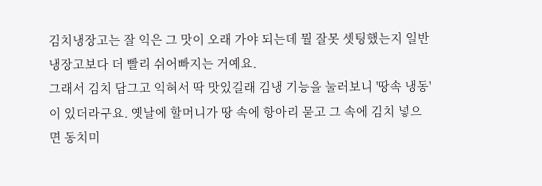김치냉장고는 잘 익은 그 맛이 오래 가야 되는데 뭘 잘못 셋팅했는지 일반 냉장고보다 더 빨리 쉬어빠지는 거예요.
그래서 김치 담그고 익혀서 딱 맛있길래 김냉 기능을 눌러보니 '땅속 냉동'이 있더라구요. 옛날에 할머니가 땅 속에 항아리 묻고 그 속에 김치 넣으면 동치미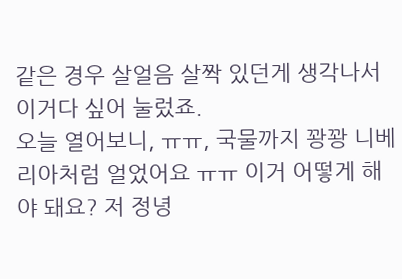같은 경우 살얼음 살짝 있던게 생각나서 이거다 싶어 눌렀죠.
오늘 열어보니, ㅠㅠ, 국물까지 꽝꽝 니베리아처럼 얼었어요 ㅠㅠ 이거 어떻게 해야 돼요? 저 정녕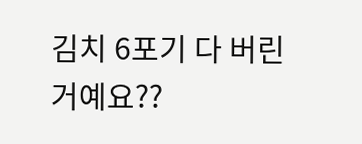김치 6포기 다 버린거예요??